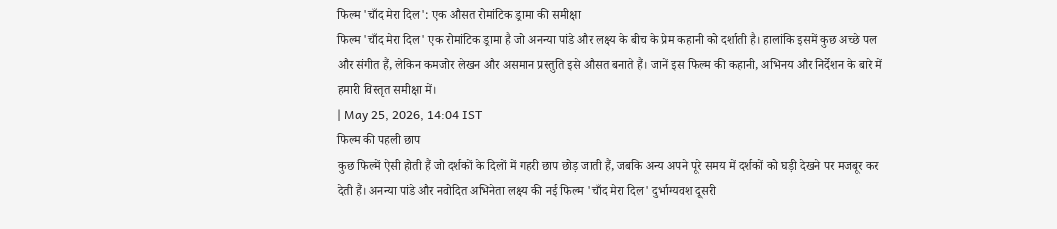फिल्म 'चाँद मेरा दिल': एक औसत रोमांटिक ड्रामा की समीक्षा
फिल्म 'चाँद मेरा दिल' एक रोमांटिक ड्रामा है जो अनन्या पांडे और लक्ष्य के बीच के प्रेम कहानी को दर्शाती है। हालांकि इसमें कुछ अच्छे पल और संगीत हैं, लेकिन कमजोर लेखन और असमान प्रस्तुति इसे औसत बनाते हैं। जानें इस फिल्म की कहानी, अभिनय और निर्देशन के बारे में हमारी विस्तृत समीक्षा में।
| May 25, 2026, 14:04 IST
फिल्म की पहली छाप
कुछ फिल्में ऐसी होती हैं जो दर्शकों के दिलों में गहरी छाप छोड़ जाती हैं, जबकि अन्य अपने पूरे समय में दर्शकों को घड़ी देखने पर मजबूर कर देती हैं। अनन्या पांडे और नवोदित अभिनेता लक्ष्य की नई फिल्म 'चाँद मेरा दिल' दुर्भाग्यवश दूसरी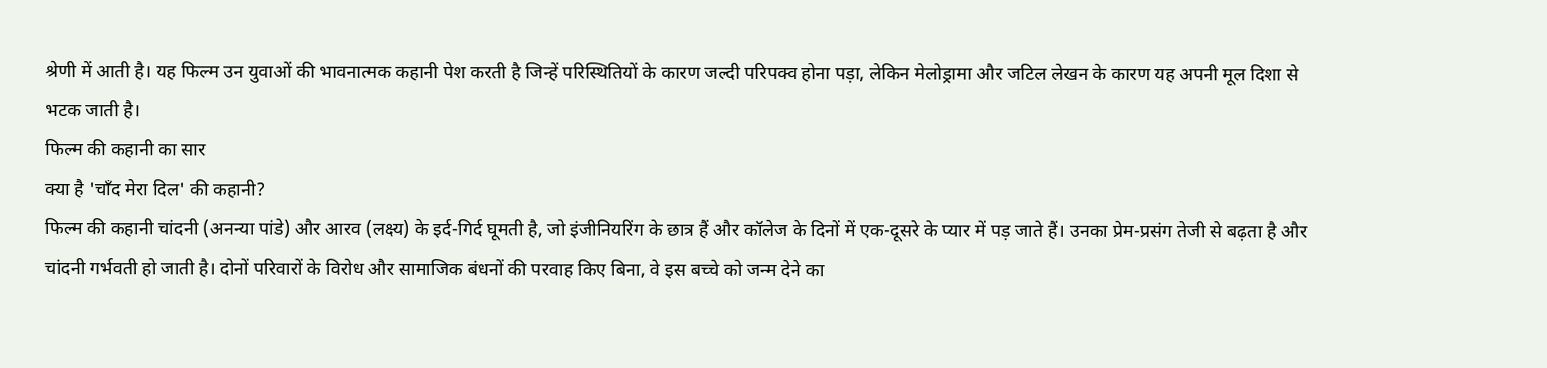श्रेणी में आती है। यह फिल्म उन युवाओं की भावनात्मक कहानी पेश करती है जिन्हें परिस्थितियों के कारण जल्दी परिपक्व होना पड़ा, लेकिन मेलोड्रामा और जटिल लेखन के कारण यह अपनी मूल दिशा से भटक जाती है।
फिल्म की कहानी का सार
क्या है 'चाँद मेरा दिल' की कहानी?
फिल्म की कहानी चांदनी (अनन्या पांडे) और आरव (लक्ष्य) के इर्द-गिर्द घूमती है, जो इंजीनियरिंग के छात्र हैं और कॉलेज के दिनों में एक-दूसरे के प्यार में पड़ जाते हैं। उनका प्रेम-प्रसंग तेजी से बढ़ता है और चांदनी गर्भवती हो जाती है। दोनों परिवारों के विरोध और सामाजिक बंधनों की परवाह किए बिना, वे इस बच्चे को जन्म देने का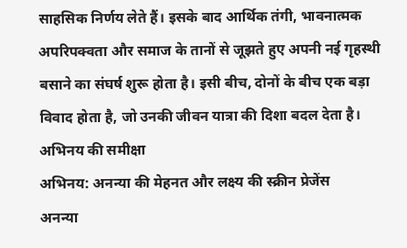साहसिक निर्णय लेते हैं। इसके बाद आर्थिक तंगी, भावनात्मक अपरिपक्वता और समाज के तानों से जूझते हुए अपनी नई गृहस्थी बसाने का संघर्ष शुरू होता है। इसी बीच, दोनों के बीच एक बड़ा विवाद होता है, जो उनकी जीवन यात्रा की दिशा बदल देता है।
अभिनय की समीक्षा
अभिनय: अनन्या की मेहनत और लक्ष्य की स्क्रीन प्रेजेंस
अनन्या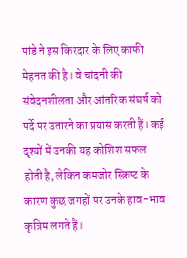पांडे ने इस किरदार के लिए काफी मेहनत की है। वे चांदनी की संवेदनशीलता और आंतरिक संघर्ष को पर्दे पर उतारने का प्रयास करती हैं। कई दृश्यों में उनकी यह कोशिश सफल होती है, लेकिन कमजोर स्क्रिप्ट के कारण कुछ जगहों पर उनके हाव-भाव कृत्रिम लगते हैं।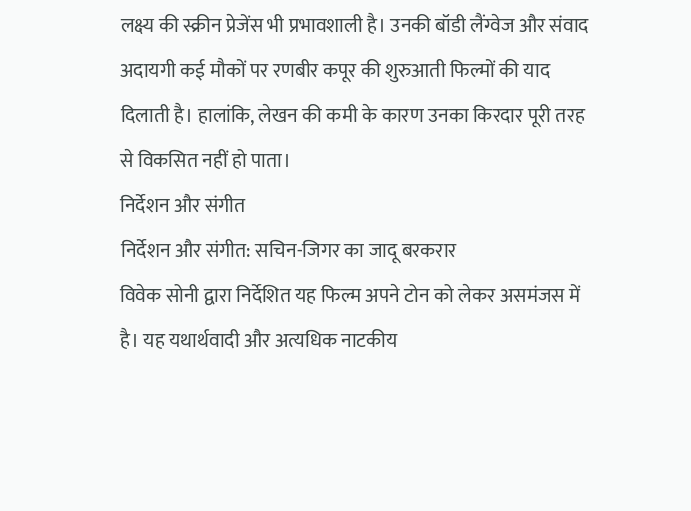लक्ष्य की स्क्रीन प्रेजेंस भी प्रभावशाली है। उनकी बॉडी लैंग्वेज और संवाद अदायगी कई मौकों पर रणबीर कपूर की शुरुआती फिल्मों की याद दिलाती है। हालांकि, लेखन की कमी के कारण उनका किरदार पूरी तरह से विकसित नहीं हो पाता।
निर्देशन और संगीत
निर्देशन और संगीत: सचिन-जिगर का जादू बरकरार
विवेक सोनी द्वारा निर्देशित यह फिल्म अपने टोन को लेकर असमंजस में है। यह यथार्थवादी और अत्यधिक नाटकीय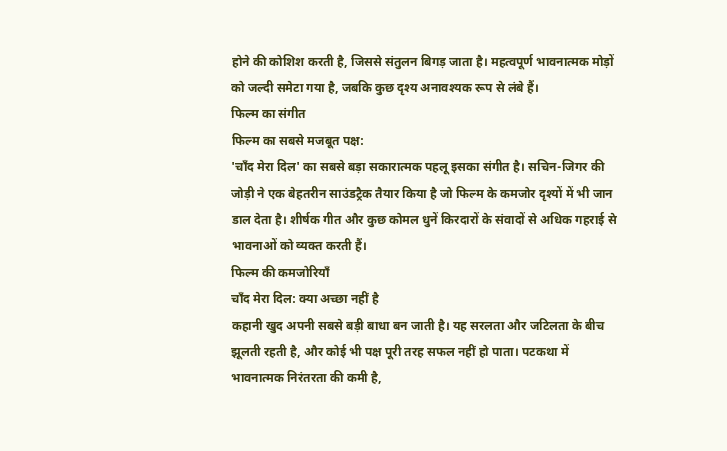होने की कोशिश करती है, जिससे संतुलन बिगड़ जाता है। महत्वपूर्ण भावनात्मक मोड़ों को जल्दी समेटा गया है, जबकि कुछ दृश्य अनावश्यक रूप से लंबे हैं।
फिल्म का संगीत
फिल्म का सबसे मजबूत पक्ष:
'चाँद मेरा दिल' का सबसे बड़ा सकारात्मक पहलू इसका संगीत है। सचिन-जिगर की जोड़ी ने एक बेहतरीन साउंडट्रैक तैयार किया है जो फिल्म के कमजोर दृश्यों में भी जान डाल देता है। शीर्षक गीत और कुछ कोमल धुनें किरदारों के संवादों से अधिक गहराई से भावनाओं को व्यक्त करती हैं।
फिल्म की कमजोरियाँ
चाँद मेरा दिल: क्या अच्छा नहीं है
कहानी खुद अपनी सबसे बड़ी बाधा बन जाती है। यह सरलता और जटिलता के बीच झूलती रहती है, और कोई भी पक्ष पूरी तरह सफल नहीं हो पाता। पटकथा में भावनात्मक निरंतरता की कमी है,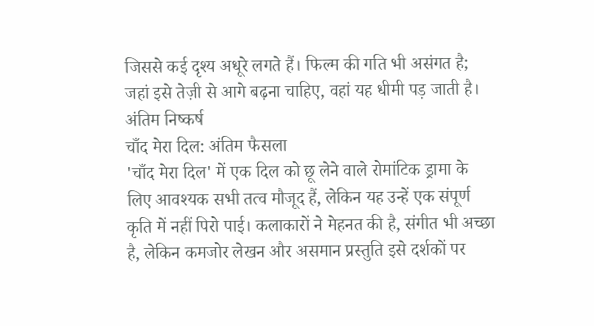जिससे कई दृश्य अधूरे लगते हैं। फिल्म की गति भी असंगत है; जहां इसे तेज़ी से आगे बढ़ना चाहिए, वहां यह धीमी पड़ जाती है।
अंतिम निष्कर्ष
चाँद मेरा दिल: अंतिम फैसला
'चाँद मेरा दिल' में एक दिल को छू लेने वाले रोमांटिक ड्रामा के लिए आवश्यक सभी तत्व मौजूद हैं, लेकिन यह उन्हें एक संपूर्ण कृति में नहीं पिरो पाई। कलाकारों ने मेहनत की है, संगीत भी अच्छा है, लेकिन कमजोर लेखन और असमान प्रस्तुति इसे दर्शकों पर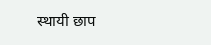स्थायी छाप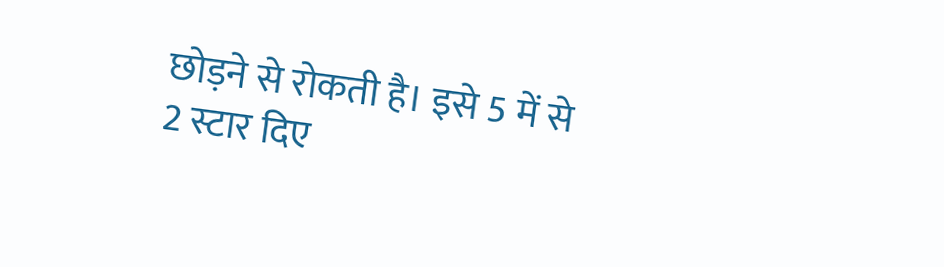छोड़ने से रोकती है। इसे 5 में से 2 स्टार दिए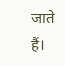जाते हैं।